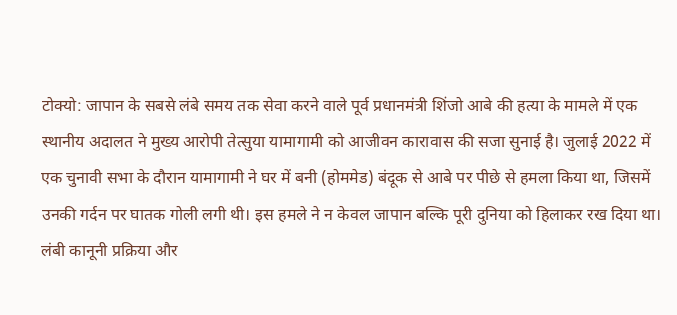टोक्यो: जापान के सबसे लंबे समय तक सेवा करने वाले पूर्व प्रधानमंत्री शिंजो आबे की हत्या के मामले में एक स्थानीय अदालत ने मुख्य आरोपी तेत्सुया यामागामी को आजीवन कारावास की सजा सुनाई है। जुलाई 2022 में एक चुनावी सभा के दौरान यामागामी ने घर में बनी (होममेड) बंदूक से आबे पर पीछे से हमला किया था, जिसमें उनकी गर्दन पर घातक गोली लगी थी। इस हमले ने न केवल जापान बल्कि पूरी दुनिया को हिलाकर रख दिया था। लंबी कानूनी प्रक्रिया और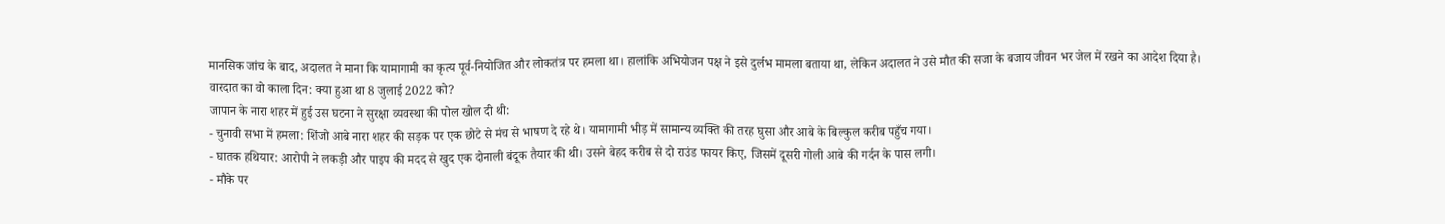मानसिक जांच के बाद, अदालत ने माना कि यामागामी का कृत्य पूर्व-नियोजित और लोकतंत्र पर हमला था। हालांकि अभियोजन पक्ष ने इसे दुर्लभ मामला बताया था, लेकिन अदालत ने उसे मौत की सजा के बजाय जीवन भर जेल में रखने का आदेश दिया है।
वारदात का वो काला दिन: क्या हुआ था 8 जुलाई 2022 को?
जापान के नारा शहर में हुई उस घटना ने सुरक्षा व्यवस्था की पोल खोल दी थी:
- चुनावी सभा में हमला: शिंजो आबे नारा शहर की सड़क पर एक छोटे से मंच से भाषण दे रहे थे। यामागामी भीड़ में सामान्य व्यक्ति की तरह घुसा और आबे के बिल्कुल करीब पहुँच गया।
- घातक हथियार: आरोपी ने लकड़ी और पाइप की मदद से खुद एक दोनाली बंदूक तैयार की थी। उसने बेहद करीब से दो राउंड फायर किए, जिसमें दूसरी गोली आबे की गर्दन के पास लगी।
- मौके पर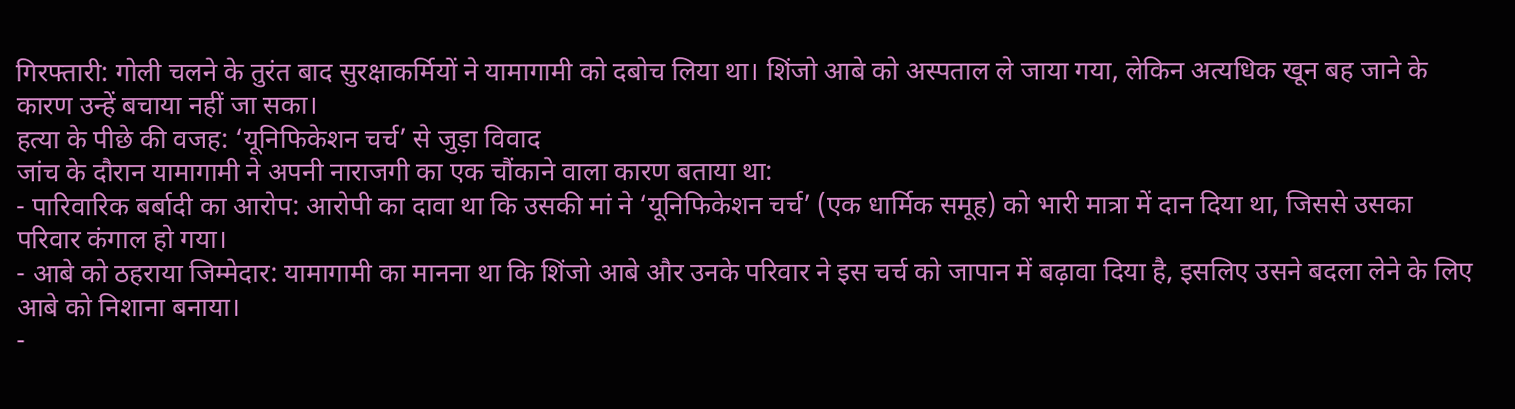गिरफ्तारी: गोली चलने के तुरंत बाद सुरक्षाकर्मियों ने यामागामी को दबोच लिया था। शिंजो आबे को अस्पताल ले जाया गया, लेकिन अत्यधिक खून बह जाने के कारण उन्हें बचाया नहीं जा सका।
हत्या के पीछे की वजह: ‘यूनिफिकेशन चर्च’ से जुड़ा विवाद
जांच के दौरान यामागामी ने अपनी नाराजगी का एक चौंकाने वाला कारण बताया था:
- पारिवारिक बर्बादी का आरोप: आरोपी का दावा था कि उसकी मां ने ‘यूनिफिकेशन चर्च’ (एक धार्मिक समूह) को भारी मात्रा में दान दिया था, जिससे उसका परिवार कंगाल हो गया।
- आबे को ठहराया जिम्मेदार: यामागामी का मानना था कि शिंजो आबे और उनके परिवार ने इस चर्च को जापान में बढ़ावा दिया है, इसलिए उसने बदला लेने के लिए आबे को निशाना बनाया।
-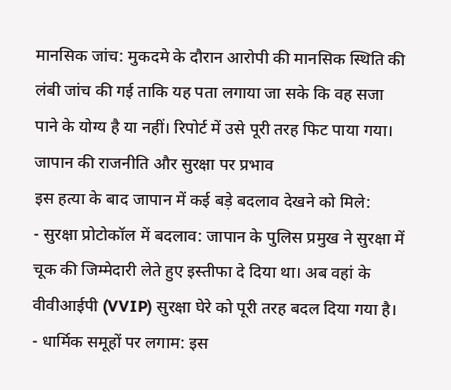मानसिक जांच: मुकदमे के दौरान आरोपी की मानसिक स्थिति की लंबी जांच की गई ताकि यह पता लगाया जा सके कि वह सजा पाने के योग्य है या नहीं। रिपोर्ट में उसे पूरी तरह फिट पाया गया।
जापान की राजनीति और सुरक्षा पर प्रभाव
इस हत्या के बाद जापान में कई बड़े बदलाव देखने को मिले:
- सुरक्षा प्रोटोकॉल में बदलाव: जापान के पुलिस प्रमुख ने सुरक्षा में चूक की जिम्मेदारी लेते हुए इस्तीफा दे दिया था। अब वहां के वीवीआईपी (VVIP) सुरक्षा घेरे को पूरी तरह बदल दिया गया है।
- धार्मिक समूहों पर लगाम: इस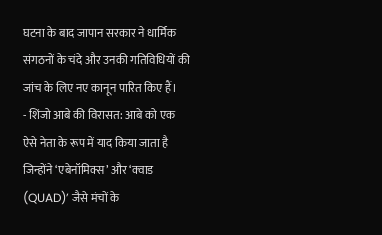घटना के बाद जापान सरकार ने धार्मिक संगठनों के चंदे और उनकी गतिविधियों की जांच के लिए नए कानून पारित किए हैं।
- शिंजो आबे की विरासत: आबे को एक ऐसे नेता के रूप में याद किया जाता है जिन्होंने ‘एबेनॉमिक्स’ और ‘क्वाड (QUAD)’ जैसे मंचों के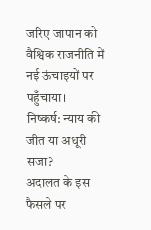जरिए जापान को वैश्विक राजनीति में नई ऊंचाइयों पर पहुँचाया।
निष्कर्ष: न्याय की जीत या अधूरी सजा?
अदालत के इस फैसले पर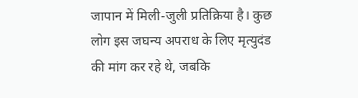जापान में मिली-जुली प्रतिक्रिया है। कुछ लोग इस जघन्य अपराध के लिए मृत्युदंड की मांग कर रहे थे, जबकि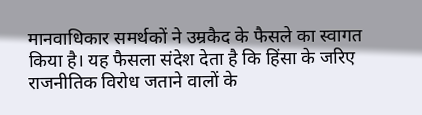मानवाधिकार समर्थकों ने उम्रकैद के फैसले का स्वागत किया है। यह फैसला संदेश देता है कि हिंसा के जरिए राजनीतिक विरोध जताने वालों के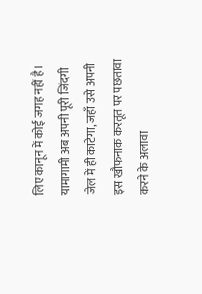लिए कानून में कोई जगह नहीं है। यामागामी अब अपनी पूरी जिंदगी जेल में ही काटेगा, जहाँ उसे अपनी इस खौफनाक करतूत पर पछतावा करने के अलावा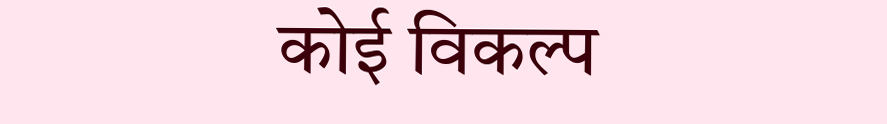कोई विकल्प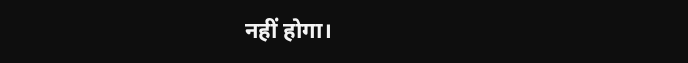नहीं होगा।